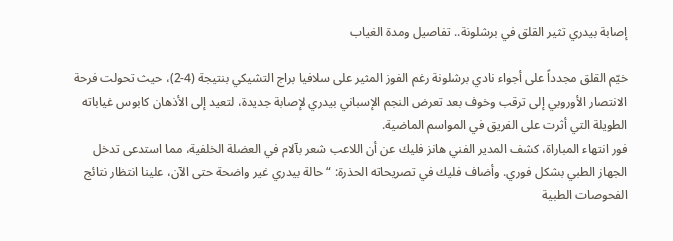إصابة بيدري تثير القلق في برشلونة.. تفاصيل ومدة الغياب

خيّم القلق مجدداً على أجواء نادي برشلونة رغم الفوز المثير على سلافيا براج التشيكي بنتيجة (4-2)، حيث تحولت فرحة الانتصار الأوروبي إلى ترقب وخوف بعد تعرض النجم الإسباني بيدري لإصابة جديدة، لتعيد إلى الأذهان كابوس غياباته الطويلة التي أثرت على الفريق في المواسم الماضية.
فور انتهاء المباراة، كشف المدير الفني هانز فليك عن أن اللاعب شعر بآلام في العضلة الخلفية، مما استدعى تدخل الجهاز الطبي بشكل فوري. وأضاف فليك في تصريحاته الحذرة: “حالة بيدري غير واضحة حتى الآن، علينا انتظار نتائج الفحوصات الطبية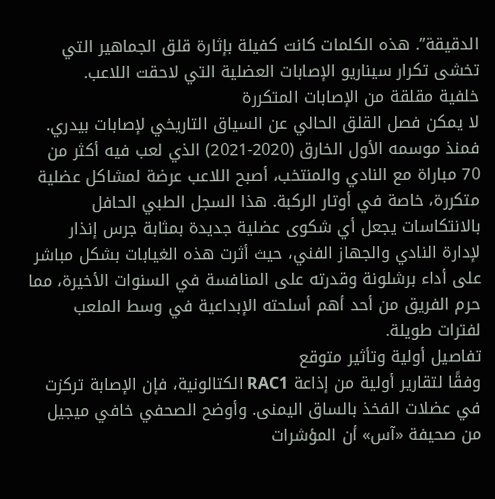الدقيقة”. هذه الكلمات كانت كفيلة بإثارة قلق الجماهير التي تخشى تكرار سيناريو الإصابات العضلية التي لاحقت اللاعب.
خلفية مقلقة من الإصابات المتكررة
لا يمكن فصل القلق الحالي عن السياق التاريخي لإصابات بيدري. فمنذ موسمه الأول الخارق (2020-2021) الذي لعب فيه أكثر من 70 مباراة مع النادي والمنتخب، أصبح اللاعب عرضة لمشاكل عضلية متكررة، خاصة في أوتار الركبة. هذا السجل الطبي الحافل بالانتكاسات يجعل أي شكوى عضلية جديدة بمثابة جرس إنذار لإدارة النادي والجهاز الفني، حيث أثرت هذه الغيابات بشكل مباشر على أداء برشلونة وقدرته على المنافسة في السنوات الأخيرة، مما حرم الفريق من أحد أهم أسلحته الإبداعية في وسط الملعب لفترات طويلة.
تفاصيل أولية وتأثير متوقع
وفقًا لتقارير أولية من إذاعة RAC1 الكتالونية، فإن الإصابة تركزت في عضلات الفخذ بالساق اليمنى. وأوضح الصحفي خافي ميجيل من صحيفة «آس» أن المؤشرات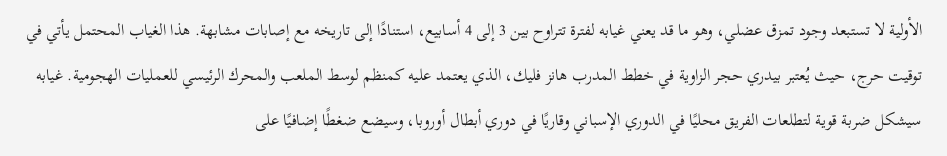الأولية لا تستبعد وجود تمزق عضلي، وهو ما قد يعني غيابه لفترة تتراوح بين 3 إلى 4 أسابيع، استنادًا إلى تاريخه مع إصابات مشابهة. هذا الغياب المحتمل يأتي في توقيت حرج، حيث يُعتبر بيدري حجر الزاوية في خطط المدرب هانز فليك، الذي يعتمد عليه كمنظم لوسط الملعب والمحرك الرئيسي للعمليات الهجومية. غيابه سيشكل ضربة قوية لتطلعات الفريق محليًا في الدوري الإسباني وقاريًا في دوري أبطال أوروبا، وسيضع ضغطًا إضافيًا على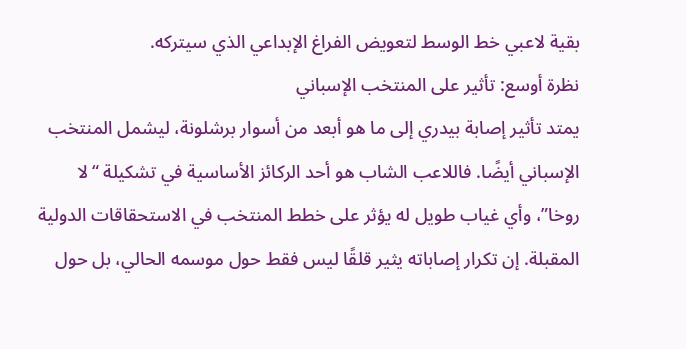بقية لاعبي خط الوسط لتعويض الفراغ الإبداعي الذي سيتركه.
نظرة أوسع: تأثير على المنتخب الإسباني
يمتد تأثير إصابة بيدري إلى ما هو أبعد من أسوار برشلونة، ليشمل المنتخب الإسباني أيضًا. فاللاعب الشاب هو أحد الركائز الأساسية في تشكيلة “لا روخا”، وأي غياب طويل له يؤثر على خطط المنتخب في الاستحقاقات الدولية المقبلة. إن تكرار إصاباته يثير قلقًا ليس فقط حول موسمه الحالي، بل حول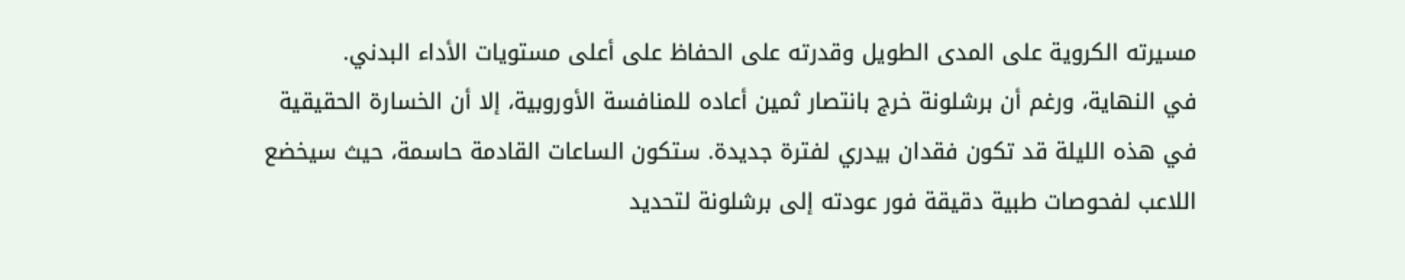مسيرته الكروية على المدى الطويل وقدرته على الحفاظ على أعلى مستويات الأداء البدني.
في النهاية، ورغم أن برشلونة خرج بانتصار ثمين أعاده للمنافسة الأوروبية، إلا أن الخسارة الحقيقية في هذه الليلة قد تكون فقدان بيدري لفترة جديدة. ستكون الساعات القادمة حاسمة، حيث سيخضع اللاعب لفحوصات طبية دقيقة فور عودته إلى برشلونة لتحديد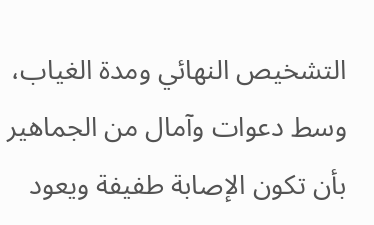التشخيص النهائي ومدة الغياب، وسط دعوات وآمال من الجماهير بأن تكون الإصابة طفيفة ويعود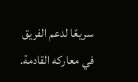سريعًا لدعم الفريق في معاركه القادمة.